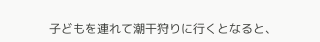子どもを連れて潮干狩りに行くとなると、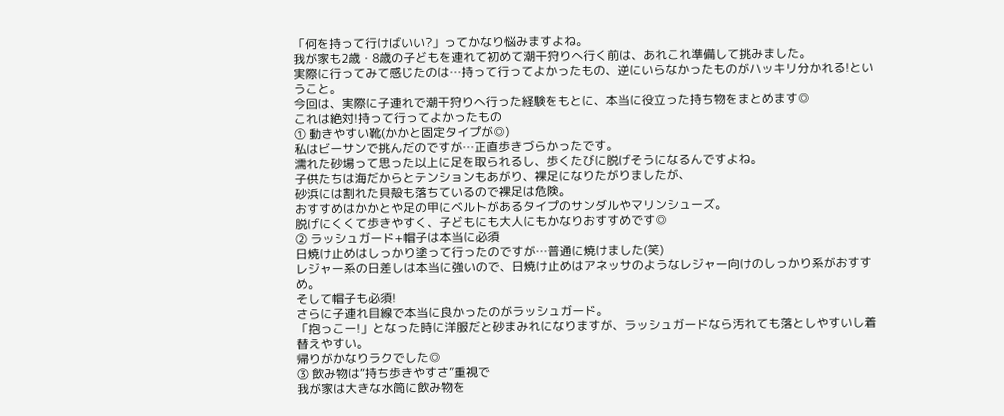「何を持って行けばいい?」ってかなり悩みますよね。
我が家も2歳・8歳の子どもを連れて初めて潮干狩りへ行く前は、あれこれ準備して挑みました。
実際に行ってみて感じたのは…持って行ってよかったもの、逆にいらなかったものがハッキリ分かれる!ということ。
今回は、実際に子連れで潮干狩りへ行った経験をもとに、本当に役立った持ち物をまとめます◎
これは絶対!持って行ってよかったもの
① 動きやすい靴(かかと固定タイプが◎)
私はビーサンで挑んだのですが…正直歩きづらかったです。
濡れた砂場って思った以上に足を取られるし、歩くたびに脱げそうになるんですよね。
子供たちは海だからとテンションもあがり、裸足になりたがりましたが、
砂浜には割れた貝殻も落ちているので裸足は危険。
おすすめはかかとや足の甲にベルトがあるタイプのサンダルやマリンシューズ。
脱げにくくて歩きやすく、子どもにも大人にもかなりおすすめです◎
② ラッシュガード+帽子は本当に必須
日焼け止めはしっかり塗って行ったのですが…普通に焼けました(笑)
レジャー系の日差しは本当に強いので、日焼け止めはアネッサのようなレジャー向けのしっかり系がおすすめ。
そして帽子も必須!
さらに子連れ目線で本当に良かったのがラッシュガード。
「抱っこー!」となった時に洋服だと砂まみれになりますが、ラッシュガードなら汚れても落としやすいし着替えやすい。
帰りがかなりラクでした◎
③ 飲み物は“持ち歩きやすさ”重視で
我が家は大きな水筒に飲み物を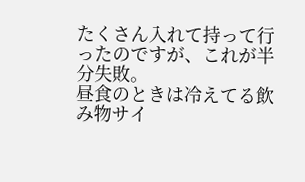たくさん入れて持って行ったのですが、これが半分失敗。
昼食のときは冷えてる飲み物サイ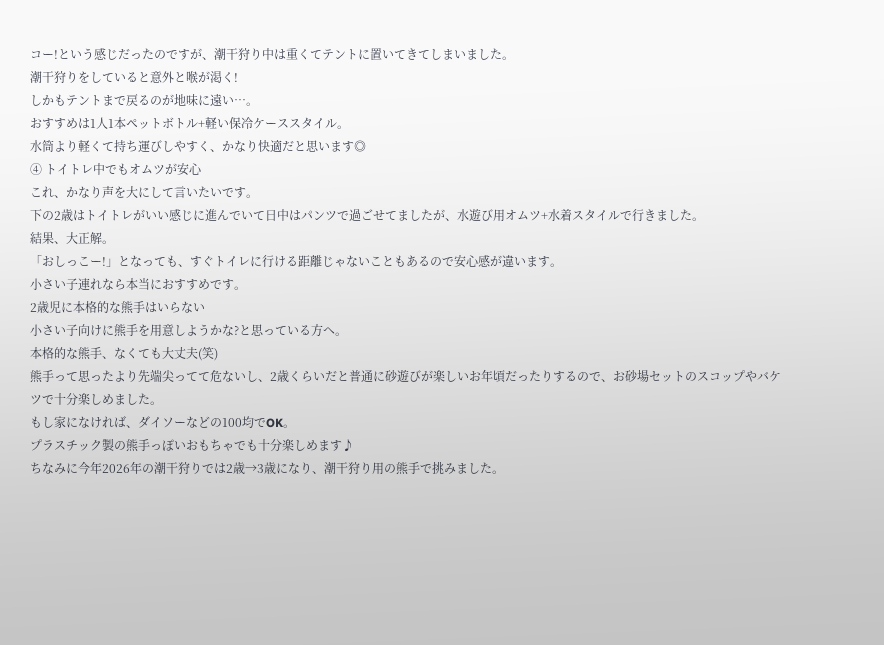コー!という感じだったのですが、潮干狩り中は重くてテントに置いてきてしまいました。
潮干狩りをしていると意外と喉が渇く!
しかもテントまで戻るのが地味に遠い…。
おすすめは1人1本ペットボトル+軽い保冷ケーススタイル。
水筒より軽くて持ち運びしやすく、かなり快適だと思います◎
④ トイトレ中でもオムツが安心
これ、かなり声を大にして言いたいです。
下の2歳はトイトレがいい感じに進んでいて日中はパンツで過ごせてましたが、水遊び用オムツ+水着スタイルで行きました。
結果、大正解。
「おしっこー!」となっても、すぐトイレに行ける距離じゃないこともあるので安心感が違います。
小さい子連れなら本当におすすめです。
2歳児に本格的な熊手はいらない
小さい子向けに熊手を用意しようかな?と思っている方へ。
本格的な熊手、なくても大丈夫(笑)
熊手って思ったより先端尖ってて危ないし、2歳くらいだと普通に砂遊びが楽しいお年頃だったりするので、お砂場セットのスコップやバケツで十分楽しめました。
もし家になければ、ダイソーなどの100均でOK。
プラスチック製の熊手っぽいおもちゃでも十分楽しめます♪
ちなみに今年2026年の潮干狩りでは2歳→3歳になり、潮干狩り用の熊手で挑みました。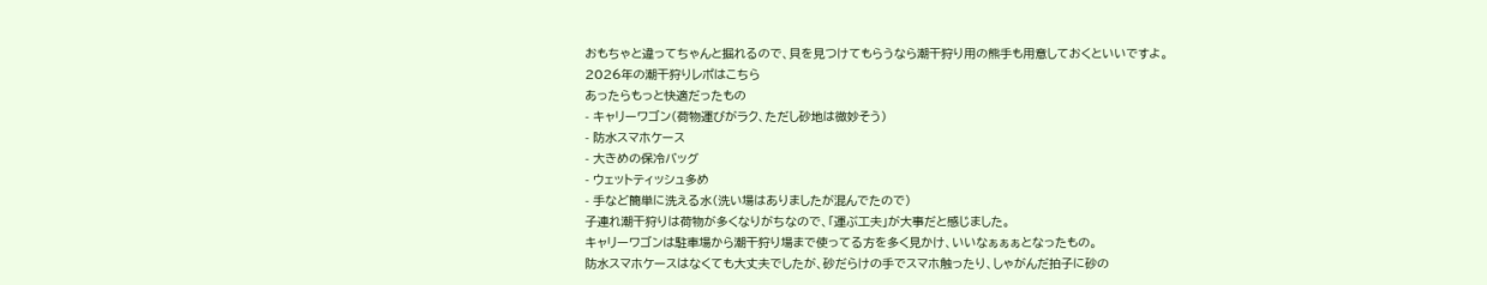おもちゃと違ってちゃんと掘れるので、貝を見つけてもらうなら潮干狩り用の熊手も用意しておくといいですよ。
2026年の潮干狩りレポはこちら
あったらもっと快適だったもの
- キャリーワゴン(荷物運びがラク、ただし砂地は微妙そう)
- 防水スマホケース
- 大きめの保冷バッグ
- ウェットティッシュ多め
- 手など簡単に洗える水(洗い場はありましたが混んでたので)
子連れ潮干狩りは荷物が多くなりがちなので、「運ぶ工夫」が大事だと感じました。
キャリーワゴンは駐車場から潮干狩り場まで使ってる方を多く見かけ、いいなぁぁぁとなったもの。
防水スマホケースはなくても大丈夫でしたが、砂だらけの手でスマホ触ったり、しゃがんだ拍子に砂の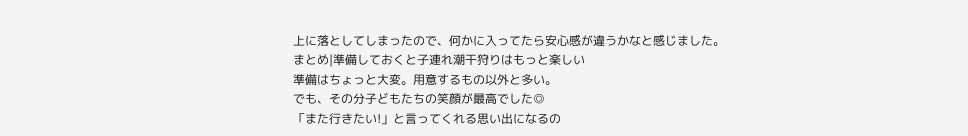上に落としてしまったので、何かに入ってたら安心感が違うかなと感じました。
まとめ|準備しておくと子連れ潮干狩りはもっと楽しい
準備はちょっと大変。用意するもの以外と多い。
でも、その分子どもたちの笑顔が最高でした◎
「また行きたい!」と言ってくれる思い出になるの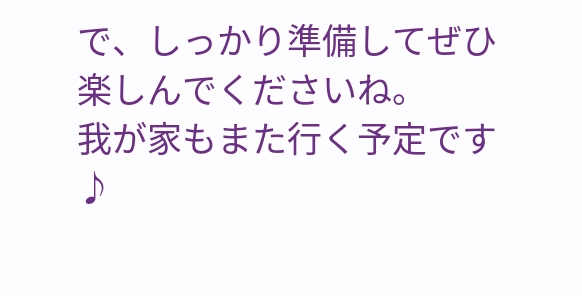で、しっかり準備してぜひ楽しんでくださいね。
我が家もまた行く予定です♪